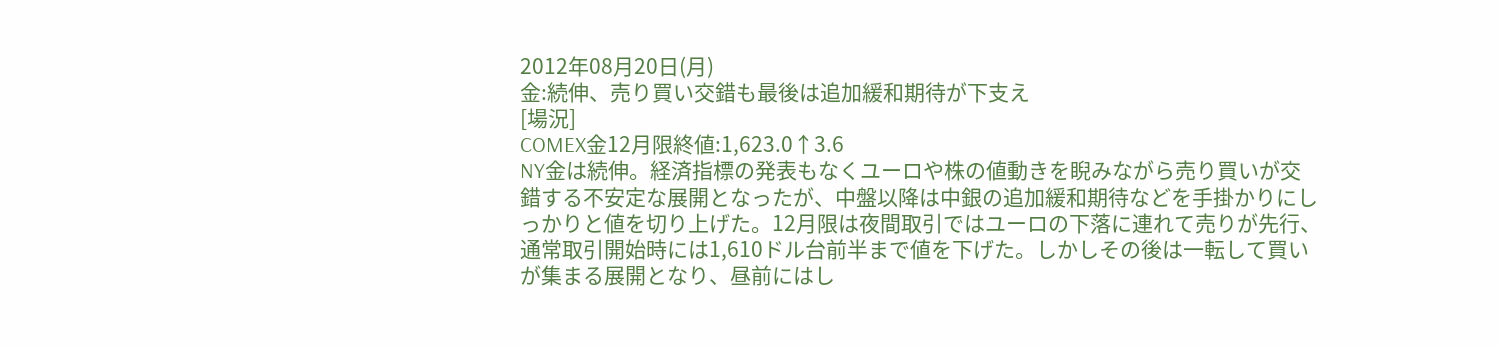2012年08月20日(月)
金:続伸、売り買い交錯も最後は追加緩和期待が下支え
[場況]
COMEX金12月限終値:1,623.0↑3.6
NY金は続伸。経済指標の発表もなくユーロや株の値動きを睨みながら売り買いが交錯する不安定な展開となったが、中盤以降は中銀の追加緩和期待などを手掛かりにしっかりと値を切り上げた。12月限は夜間取引ではユーロの下落に連れて売りが先行、通常取引開始時には1,610ドル台前半まで値を下げた。しかしその後は一転して買いが集まる展開となり、昼前にはし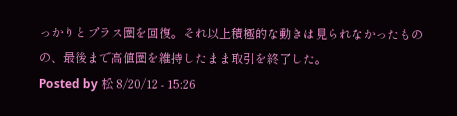っかりとプラス圏を回復。それ以上積極的な動きは見られなかったものの、最後まで高値圏を維持したまま取引を終了した。
Posted by 松 8/20/12 - 15:26